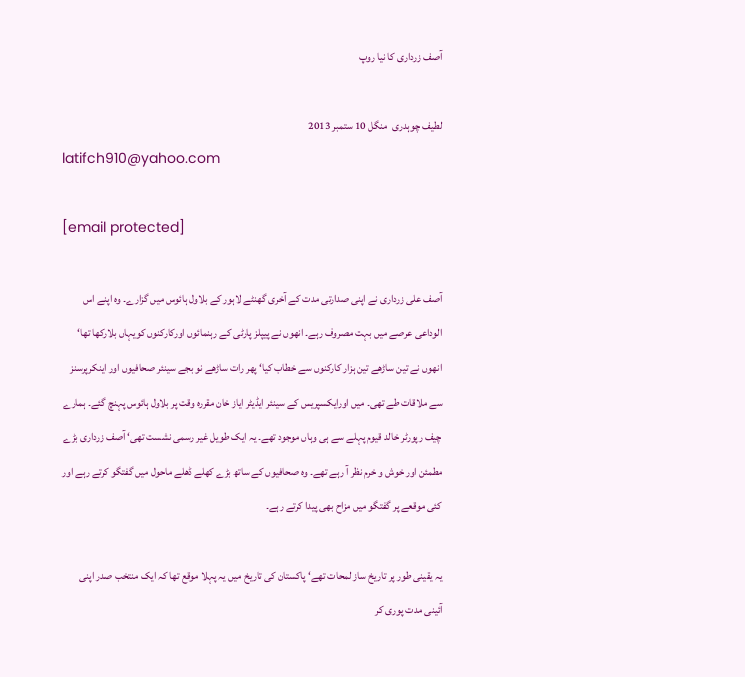آصف زرداری کا نیا روپ

لطیف چوہدری  منگل 10 ستمبر 2013
latifch910@yahoo.com

[email protected]

آصف علی زرداری نے اپنی صدارتی مدت کے آخری گھنٹے لاہور کے بلاول ہائوس میں گزارے۔ وہ اپنے اس الوداعی عرصے میں بہت مصروف رہے۔ انھوں نے پیپلز پارٹی کے رہنمائوں اورکارکنوں کویہاں بلارکھا تھا‘ انھوں نے تین ساڑھے تین ہزار کارکنوں سے خطاب کیا‘ پھر رات ساڑھے نو بجے سینئر صحافیوں اور اینکرپرسنز سے ملاقات طے تھی۔ میں اورایکسپریس کے سینئر ایڈیٹر ایاز خان مقررہ وقت پر بلاول ہائوس پہنچ گئے۔ ہمارے چیف رپورٹر خالد قیوم پہلے سے ہی وہاں موجود تھے۔ یہ ایک طویل غیر رسمی نشست تھی‘ آصف زرداری بڑے مطمئن اور خوش و خرم نظر آ رہے تھے۔ وہ صحافیوں کے ساتھ بڑے کھلے ڈھلے ماحول میں گفتگو کرتے رہے اور کئی موقعے پر گفتگو میں مزاح بھی پیدا کرتے رہے۔

یہ یقینی طور پر تاریخ ساز لمحات تھے‘ پاکستان کی تاریخ میں یہ پہلا موقع تھا کہ ایک منتخب صدر اپنی آئینی مدت پوری کر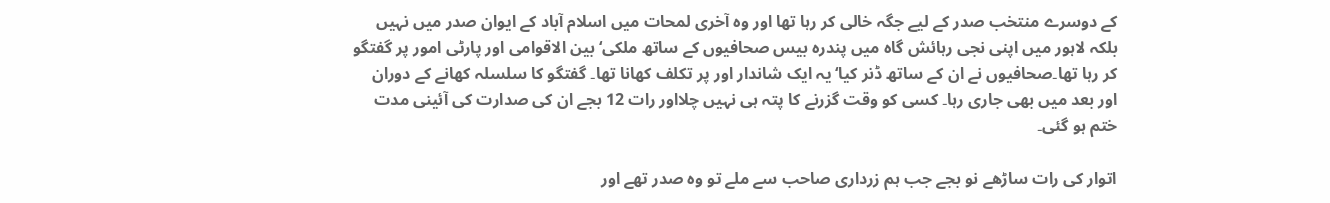کے دوسرے منتخب صدر کے لیے جگہ خالی کر رہا تھا اور وہ آخری لمحات میں اسلام آباد کے ایوان صدر میں نہیں بلکہ لاہور میں اپنی نجی رہائش گاہ میں پندرہ بیس صحافیوں کے ساتھ ملکی‘ بین الاقوامی اور پارٹی امور پر گفتگو کر رہا تھا۔صحافیوں نے ان کے ساتھ ڈنر کیا‘ یہ ایک شاندار اور پر تکلف کھانا تھا۔ گفتگو کا سلسلہ کھانے کے دوران اور بعد میں بھی جاری رہا۔ کسی کو وقت گزرنے کا پتہ ہی نہیں چلااور رات 12 بجے ان کی صدارت کی آئینی مدت ختم ہو گئی۔

اتوار کی رات ساڑھے نو بجے جب ہم زرداری صاحب سے ملے تو وہ صدر تھے اور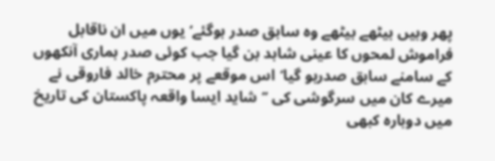پھر وہیں بیٹھے بیٹھے وہ سابق صدر ہوگئے‘ یوں میں ان ناقابل فراموش لمحوں کا عینی شاہد بن گیا جب کوئی صدر ہماری آنکھوں کے سامنے سابق صدرہو گیا‘اس موقعے پر محترم خالد فاروقی نے میرے کان میں سرگوشی کی ’’شاید ایسا واقعہ پاکستان کی تاریخ میں دوبارہ کبھی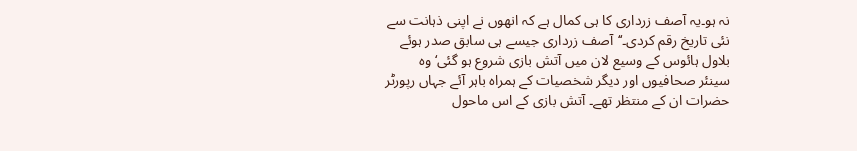نہ ہو۔یہ آصف زرداری کا ہی کمال ہے کہ انھوں نے اپنی ذہانت سے نئی تاریخ رقم کردی۔‘‘آصف زرداری جیسے ہی سابق صدر ہوئے بلاول ہائوس کے وسیع لان میں آتش بازی شروع ہو گئی‘ وہ سینئر صحافیوں اور دیگر شخصیات کے ہمراہ باہر آئے جہاں رپورٹر حضرات ان کے منتظر تھے۔ آتش بازی کے اس ماحول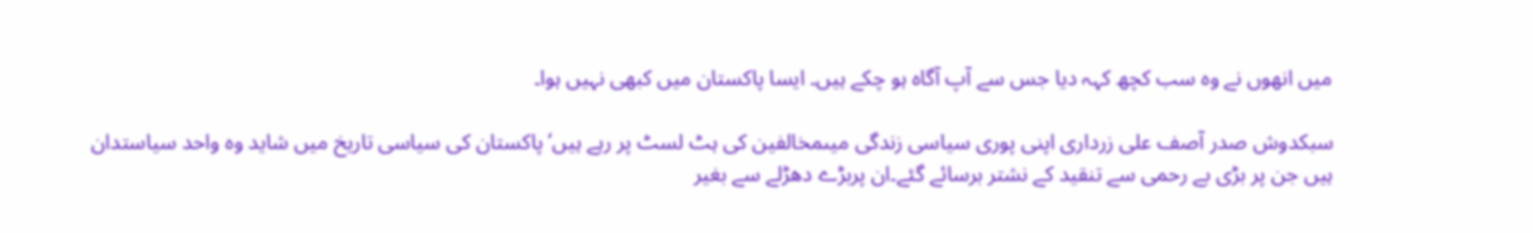میں انھوں نے وہ سب کچھ کہہ دیا جس سے آپ آگاہ ہو چکے ہیں۔ ایسا پاکستان میں کبھی نہیں ہوا۔

سبکدوش صدر آصف علی زرداری اپنی پوری سیاسی زندگی میںمخالفین کی ہٹ لسٹ پر رہے ہیں‘ پاکستان کی سیاسی تاریخ میں شاید وہ واحد سیاستدان ہیں جن پر بڑی بے رحمی سے تنقید کے نشتر برسائے گئے۔ان پربڑے دھڑلے سے بغیر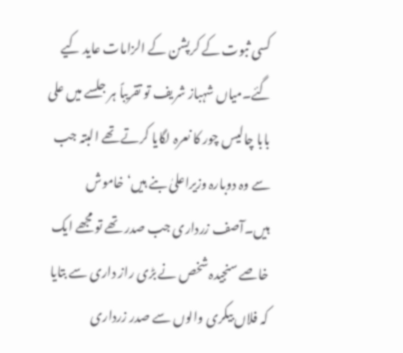کسی ثبوت کے کرپشن کے الزامات عاید کیے گئے۔میاں شہباز شریف تو تقریباً ہر جلسے میں علی بابا چالیس چور کا نعرہ لگایا کرتے تھے البتہ جب سے وہ دوبارہ وزیراعلیٰ بنے ہیں‘ خاموش ہیں۔آصف زرداری جب صدر تھے تو مجھے ایک خاصے سنجیدہ شخص نے بڑی راز داری سے بتایا کہ فلاں بیکری والوں سے صدر زرداری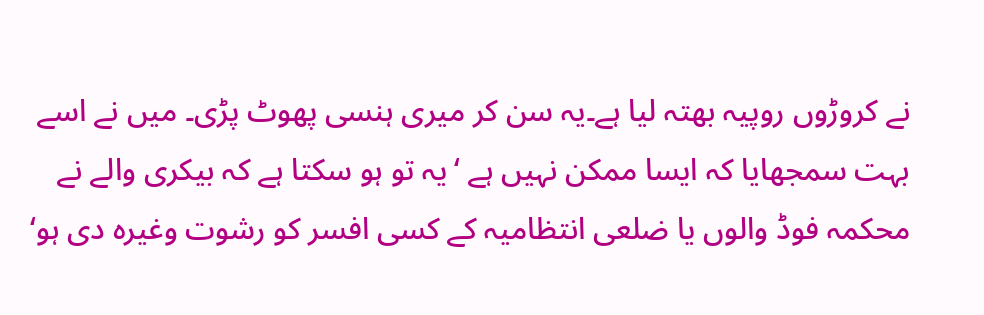نے کروڑوں روپیہ بھتہ لیا ہے۔یہ سن کر میری ہنسی پھوٹ پڑی۔ میں نے اسے بہت سمجھایا کہ ایسا ممکن نہیں ہے ‘یہ تو ہو سکتا ہے کہ بیکری والے نے محکمہ فوڈ والوں یا ضلعی انتظامیہ کے کسی افسر کو رشوت وغیرہ دی ہو‘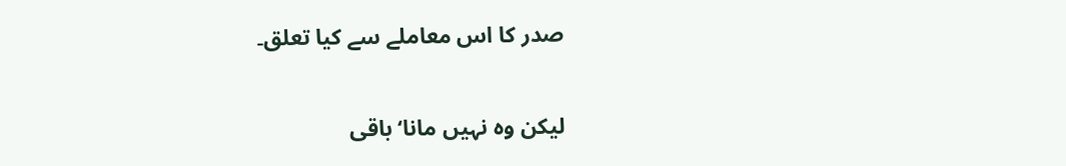صدر کا اس معاملے سے کیا تعلق۔

لیکن وہ نہیں مانا‘ باقی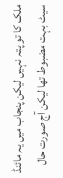ملک کا تو پتہ نہیں لیکن پنجاب میں یہ مائنڈ سیٹ بہت مضبوط تھا لیکن آج صورت حال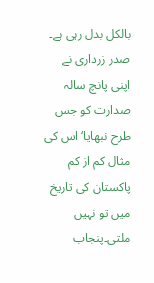بالکل بدل رہی ہے۔ صدر زرداری نے اپنی پانچ سالہ صدارت کو جس طرح نبھایا‘ اس کی مثال کم از کم پاکستان کی تاریخ میں تو نہیں ملتی۔پنجاب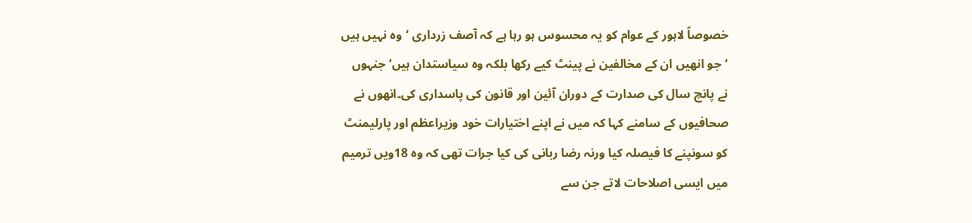خصوصاً لاہور کے عوام کو یہ محسوس ہو رہا ہے کہ آصف زرداری ‘وہ نہیں ہیں ‘جو انھیں ان کے مخالفین نے پینٹ کیے رکھا بلکہ وہ سیاستدان ہیں‘ جنہوں نے پانچ سال کی صدارت کے دوران آئین اور قانون کی پاسداری کی۔انھوں نے صحافیوں کے سامنے کہا کہ میں نے اپنے اختیارات خود وزیراعظم اور پارلیمنٹ کو سونپنے کا فیصلہ کیا ورنہ رضا ربانی کی کیا جرات تھی کہ وہ 18ویں ترمیم میں ایسی اصلاحات لاتے جن سے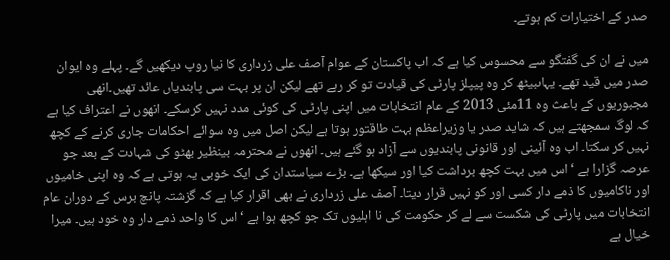صدر کے اختیارات کم ہوتے۔

میں نے ان کی گفتگو سے محسوس کیا ہے کہ اب پاکستان کے عوام آصف علی زرداری کا نیا روپ دیکھیں گے۔ پہلے وہ ایوان صدر میں قید تھے۔ یہاںبیٹھ کر وہ پیپلز پارٹی کی قیادت تو کر رہے تھے لیکن ان پر بہت سی پابندیاں عائد تھیں۔انھی مجبوریوں کے باعث وہ 11مئی 2013 کے عام انتخابات میں اپنی پارٹی کی کوئی مدد نہیں کرسکے۔ انھوں نے اعتراف کیا ہے کہ لوگ سمجھتے ہیں کہ شاید صدر یا وزیراعظم بہت طاقتور ہوتا ہے لیکن اصل میں وہ سوائے احکامات جاری کرنے کے کچھ نہیں کر سکتا۔ اب وہ آئینی اور قانونی پابندیوں سے آزاد ہو گئے ہیں۔ انھوں نے محترمہ بینظیر بھٹو کی شہادت کے بعد جو عرصہ گزارا ہے ‘اس میں بہت کچھ برداشت کیا اور سیکھا ہے۔ بڑے سیاستدان کی ایک خوبی یہ ہوتی ہے کہ وہ اپنی خامیوں اور ناکامیوں کا ذمے دار کسی اور کو نہیں قرار دیتا۔ آصف علی زرداری نے بھی اقرار کیا ہے کہ گزشتہ پانچ برس کے دوران عام انتخابات میں پارٹی کی شکست سے لے کر حکومت کی نا اہلیوں تک جو کچھ ہوا ہے ‘اس کا واحد ذمے دار وہ خود ہیں۔ میرا خیال ہے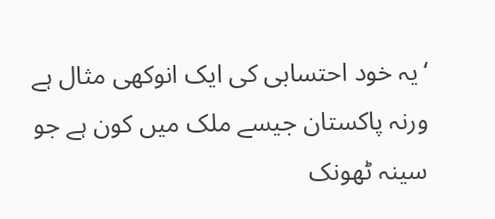‘یہ خود احتسابی کی ایک انوکھی مثال ہے ورنہ پاکستان جیسے ملک میں کون ہے جو سینہ ٹھونک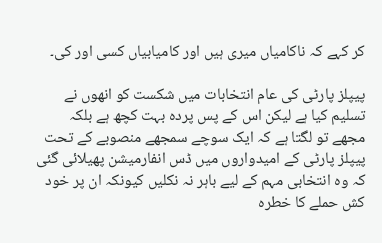کر کہے کہ ناکامیاں میری ہیں اور کامیابیاں کسی اور کی۔

پیپلز پارٹی کی عام انتخابات میں شکست کو انھوں نے تسلیم کیا ہے لیکن اس کے پس پردہ بہت کچھ ہے بلکہ مجھے تو لگتا ہے کہ ایک سوچے سمجھے منصوبے کے تحت پیپلز پارٹی کے امیدواروں میں ڈس انفارمیشن پھیلائی گئی کہ وہ انتخابی مہم کے لیے باہر نہ نکلیں کیونکہ ان پر خود کش حملے کا خطرہ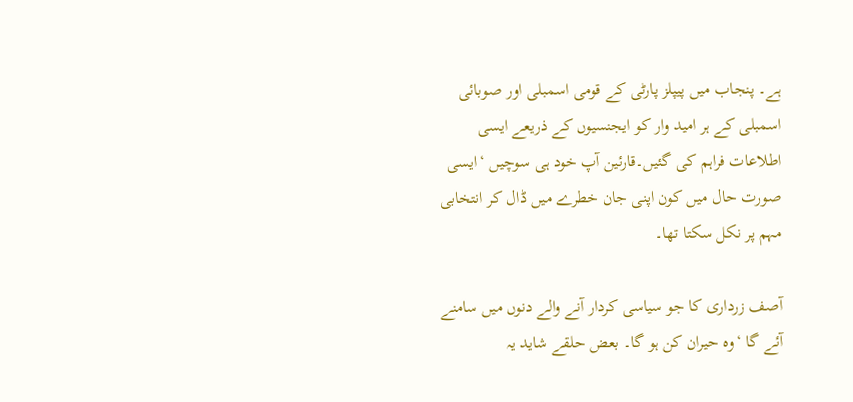ہے۔ پنجاب میں پیپلز پارٹی کے قومی اسمبلی اور صوبائی اسمبلی کے ہر امید وار کو ایجنسیوں کے ذریعے ایسی اطلاعات فراہم کی گئیں۔قارئین آپ خود ہی سوچیں ‘ایسی صورت حال میں کون اپنی جان خطرے میں ڈال کر انتخابی مہم پر نکل سکتا تھا۔

آصف زرداری کا جو سیاسی کردار آنے والے دنوں میں سامنے آئے گا ‘وہ حیران کن ہو گا۔ بعض حلقے شاید یہ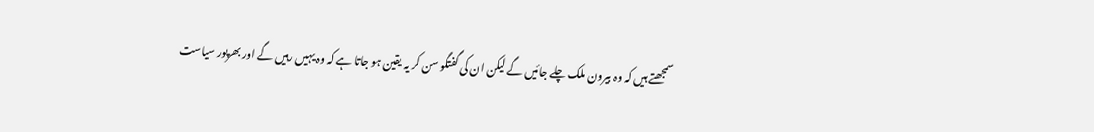سمجھتے ہیں کہ وہ بیرون ملک چلے جائیں گے لیکن ان کی گفتگو سن کر یہ یقین ہو جاتا ہے کہ وہ یہیں رہیں گے اور بھرپور سیاست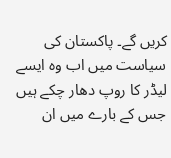کریں گے۔ پاکستان کی سیاست میں اب وہ ایسے لیڈر کا روپ دھار چکے ہیں جس کے بارے میں ان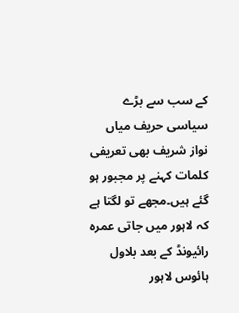کے سب سے بڑے سیاسی حریف میاں نواز شریف بھی تعریفی کلمات کہنے پر مجبور ہو گئے ہیں۔مجھے تو لگتا ہے کہ لاہور میں جاتی عمرہ رائیونڈ کے بعد بلاول ہائوس لاہور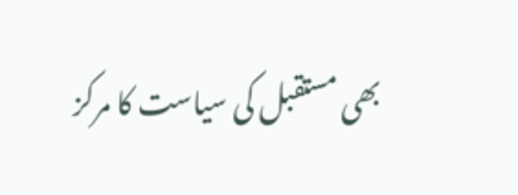بھی مستقبل کی سیاست کا مرکز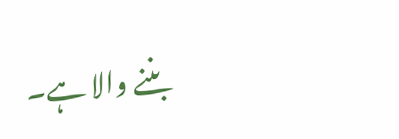بننے والا ہے۔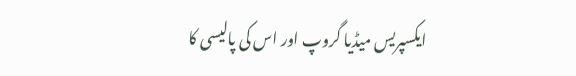ایکسپریس میڈیا گروپ اور اس کی پالیسی کا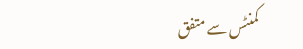کمنٹس سے متفق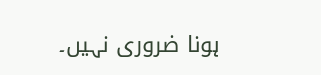ہونا ضروری نہیں۔